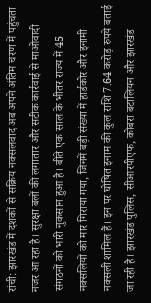रांची: झारखंड में दशकों से सक्रिय नक्सलवाद अब अपने अंतिम चरण में पहुंचता नजर आ रहा है। सुरक्षा बलों की लगातार और सटीक कार्रवाई से माओवादी संगठनों को भारी नुकसान हुआ है। बीते एक साल के भीतर राज्य में 45 नक्सलियों को मार गिराया गया, जिनमें बड़ी संख्या में हार्डकोर और इनामी नक्सली शामिल हैं। इन पर घोषित इनाम की कुल राशि 7.64 करोड़ रुपये बताई जा रही है। झारखंड पुलिस, सीआरपीएफ, कोबरा बटालियन और झारखंड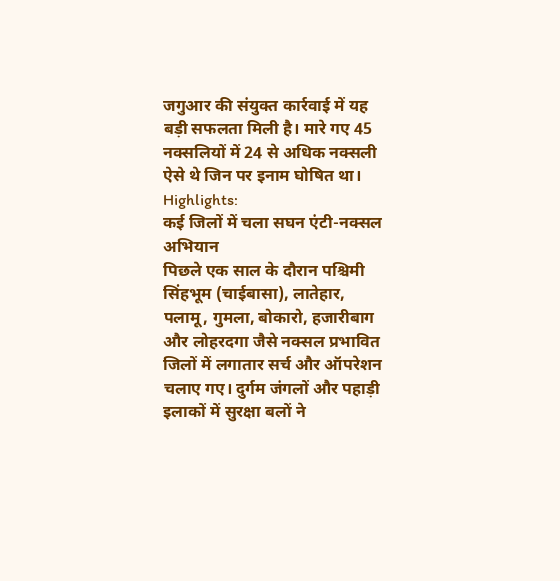जगुआर की संयुक्त कार्रवाई में यह बड़ी सफलता मिली है। मारे गए 45 नक्सलियों में 24 से अधिक नक्सली ऐसे थे जिन पर इनाम घोषित था।
Highlights:
कई जिलों में चला सघन एंटी-नक्सल अभियान
पिछले एक साल के दौरान पश्चिमी सिंहभूम (चाईबासा), लातेहार, पलामू, गुमला, बोकारो, हजारीबाग और लोहरदगा जैसे नक्सल प्रभावित जिलों में लगातार सर्च और ऑपरेशन चलाए गए। दुर्गम जंगलों और पहाड़ी इलाकों में सुरक्षा बलों ने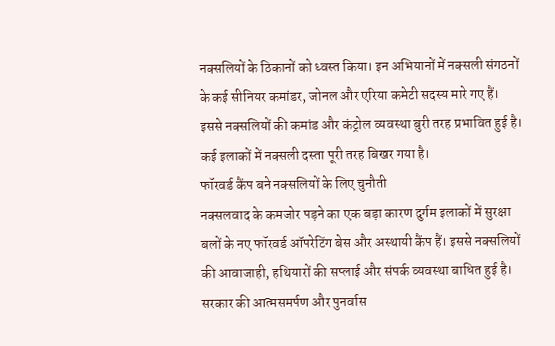नक्सलियों के ठिकानों को ध्वस्त किया। इन अभियानों में नक्सली संगठनों के कई सीनियर कमांडर, जोनल और एरिया कमेटी सदस्य मारे गए हैं। इससे नक्सलियों की कमांड और कंट्रोल व्यवस्था बुरी तरह प्रभावित हुई है। कई इलाकों में नक्सली दस्ता पूरी तरह बिखर गया है।
फॉरवर्ड कैंप बने नक्सलियों के लिए चुनौती
नक्सलवाद के कमजोर पड़ने का एक बड़ा कारण दुर्गम इलाकों में सुरक्षा बलों के नए फॉरवर्ड ऑपरेटिंग बेस और अस्थायी कैंप हैं। इससे नक्सलियों की आवाजाही, हथियारों की सप्लाई और संपर्क व्यवस्था बाधित हुई है। सरकार की आत्मसमर्पण और पुनर्वास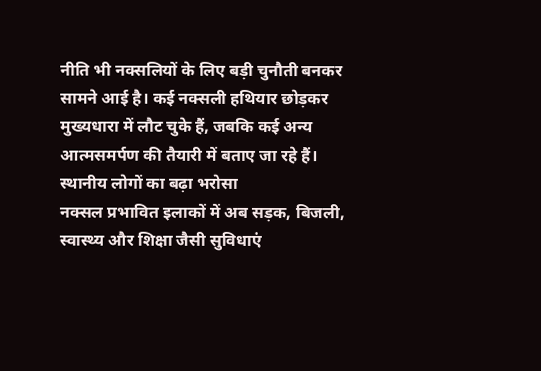नीति भी नक्सलियों के लिए बड़ी चुनौती बनकर सामने आई है। कई नक्सली हथियार छोड़कर मुख्यधारा में लौट चुके हैं, जबकि कई अन्य आत्मसमर्पण की तैयारी में बताए जा रहे हैं।
स्थानीय लोगों का बढ़ा भरोसा
नक्सल प्रभावित इलाकों में अब सड़क, बिजली, स्वास्थ्य और शिक्षा जैसी सुविधाएं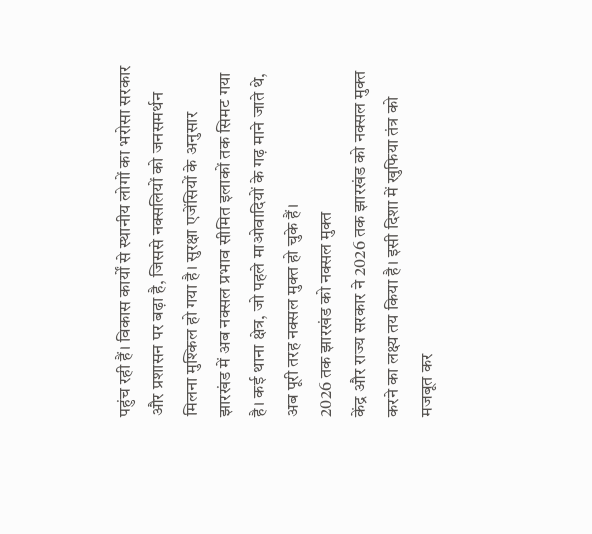पहुंच रही हैं। विकास कार्यों से स्थानीय लोगों का भरोसा सरकार और प्रशासन पर बढ़ा है, जिससे नक्सलियों को जनसमर्थन मिलना मुश्किल हो गया है। सुरक्षा एजेंसियों के अनुसार झारखंड में अब नक्सल प्रभाव सीमित इलाकों तक सिमट गया है। कई थाना क्षेत्र, जो पहले माओवादियों के गढ़ माने जाते थे, अब पूरी तरह नक्सल मुक्त हो चुके हैं।
2026 तक झारखंड को नक्सल मुक्त
केंद्र और राज्य सरकार ने 2026 तक झारखंड को नक्सल मुक्त करने का लक्ष्य तय किया है। इसी दिशा में खुफिया तंत्र को मजबूत कर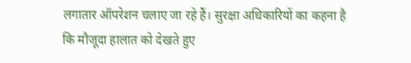लगातार ऑपरेशन चलाए जा रहे हैं। सुरक्षा अधिकारियों का कहना है कि मौजूदा हालात को देखते हुए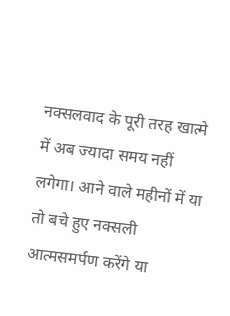नक्सलवाद के पूरी तरह खात्मे में अब ज्यादा समय नहीं लगेगा। आने वाले महीनों में या तो बचे हुए नक्सली आत्मसमर्पण करेंगे या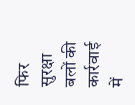फिर सुरक्षा बलों की कार्रवाई में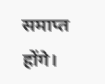समाप्त होंगे।